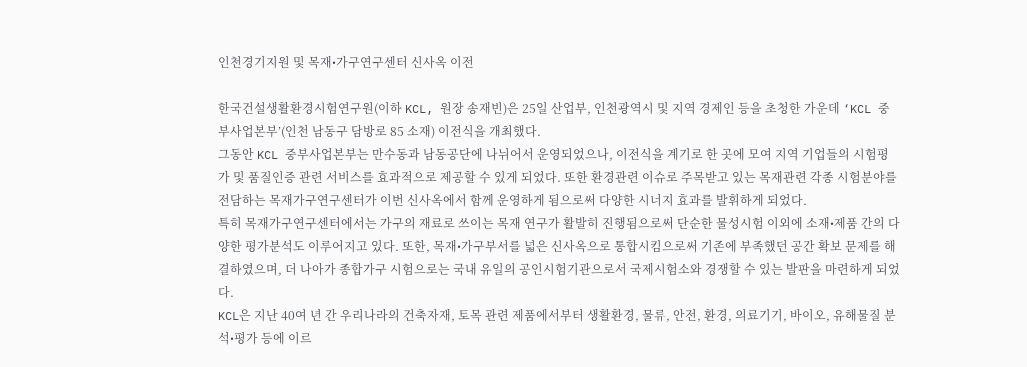인천경기지원 및 목재•가구연구센터 신사옥 이전

한국건설생활환경시험연구원(이하 KCL, 원장 송재빈)은 25일 산업부, 인천광역시 및 지역 경제인 등을 초청한 가운데 ‘KCL 중부사업본부’(인천 남동구 담방로 85 소재) 이전식을 개최했다.
그동안 KCL 중부사업본부는 만수동과 남동공단에 나뉘어서 운영되었으나, 이전식을 계기로 한 곳에 모여 지역 기업들의 시험평가 및 품질인증 관련 서비스를 효과적으로 제공할 수 있게 되었다. 또한 환경관련 이슈로 주목받고 있는 목재관련 각종 시험분야를 전담하는 목재가구연구센터가 이번 신사옥에서 함께 운영하게 됨으로써 다양한 시너지 효과를 발휘하게 되었다.
특히 목재가구연구센터에서는 가구의 재료로 쓰이는 목재 연구가 활발히 진행됨으로써 단순한 물성시험 이외에 소재•제품 간의 다양한 평가분석도 이루어지고 있다. 또한, 목재•가구부서를 넓은 신사옥으로 통합시킴으로써 기존에 부족했던 공간 확보 문제를 해결하였으며, 더 나아가 종합가구 시험으로는 국내 유일의 공인시험기관으로서 국제시험소와 경쟁할 수 있는 발판을 마련하게 되었다.
KCL은 지난 40여 년 간 우리나라의 건축자재, 토목 관련 제품에서부터 생활환경, 물류, 안전, 환경, 의료기기, 바이오, 유해물질 분석•평가 등에 이르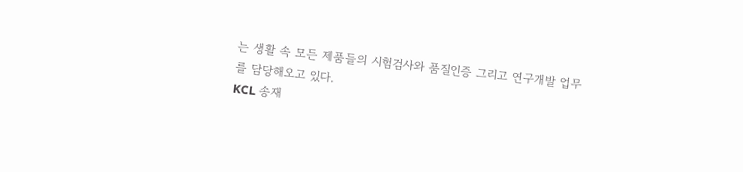는 생활 속 모든 제품들의 시험검사와 품질인증 그리고 연구개발 업무를 담당해오고 있다.
KCL 송재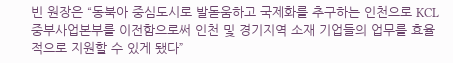빈 원장은 “동북아 중심도시로 발돋움하고 국제화를 추구하는 인천으로 KCL 중부사업본부를 이전함으로써 인천 및 경기지역 소재 기업들의 업무를 효율적으로 지원할 수 있게 됐다”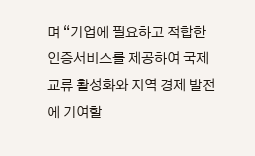며 “기업에 필요하고 적합한 인증서비스를 제공하여 국제 교류 활성화와 지역 경제 발전에 기여할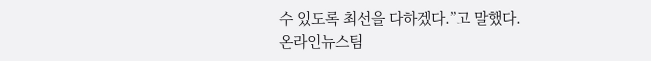수 있도록 최선을 다하겠다.”고 말했다.
온라인뉴스팀